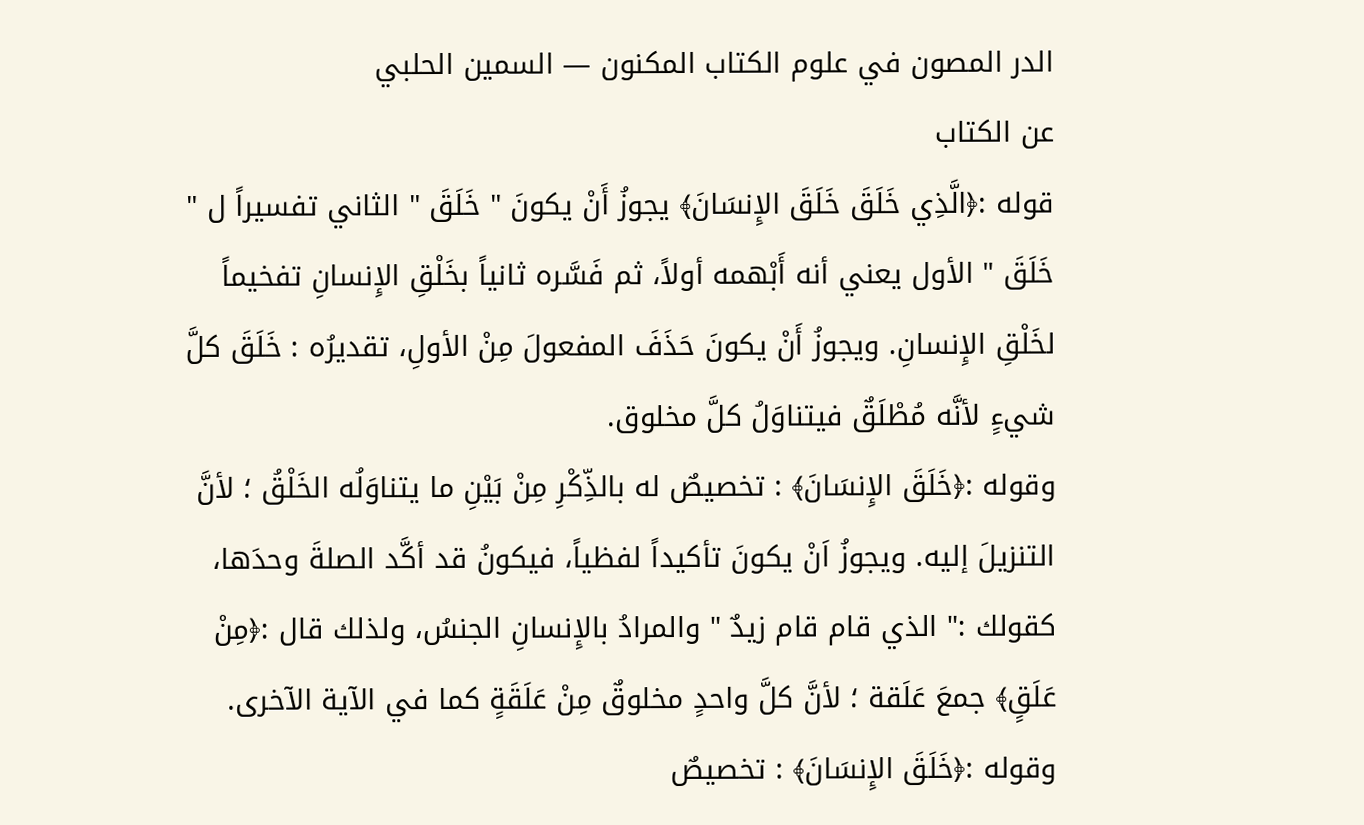الدر المصون في علوم الكتاب المكنون — السمين الحلبي
عن الكتاب
قوله :﴿الَّذِي خَلَقَ خَلَقَ الإِنسَانَ﴾ يجوزُ أَنْ يكونَ " خَلَقَ " الثاني تفسيراً ل " خَلَقَ " الأول يعني أنه أَبْهمه أولاً، ثم فَسَّره ثانياً بخَلْقِ الإِنسانِ تفخيماً لخَلْقِ الإِنسانِ. ويجوزُ أَنْ يكونَ حَذَفَ المفعولَ مِنْ الأولِ، تقديرُه : خَلَقَ كلَّ شيءٍ لأنَّه مُطْلَقٌ فيتناوَلُ كلَّ مخلوق.
وقوله :﴿خَلَقَ الإِنسَانَ﴾ : تخصيصٌ له بالذِّكْرِ مِنْ بَيْنِ ما يتناوَلُه الخَلْقُ ؛ لأنَّ التنزيلَ إليه. ويجوزُ اَنْ يكونَ تأكيداً لفظياً، فيكونُ قد أكَّد الصلةَ وحدَها، كقولك :" الذي قام قام زيدٌ " والمرادُ بالإِنسانِ الجنسُ، ولذلك قال :﴿مِنْ عَلَقٍ﴾ جمعَ عَلَقة ؛ لأنَّ كلَّ واحدٍ مخلوقٌ مِنْ عَلَقَةٍ كما في الآية الآخرى.
وقوله :﴿خَلَقَ الإِنسَانَ﴾ : تخصيصٌ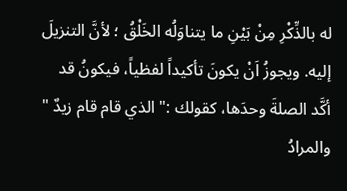له بالذِّكْرِ مِنْ بَيْنِ ما يتناوَلُه الخَلْقُ ؛ لأنَّ التنزيلَ إليه. ويجوزُ اَنْ يكونَ تأكيداً لفظياً، فيكونُ قد أكَّد الصلةَ وحدَها، كقولك :" الذي قام قام زيدٌ " والمرادُ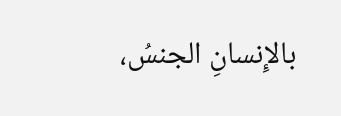بالإِنسانِ الجنسُ،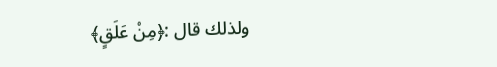ولذلك قال :﴿مِنْ عَلَقٍ﴾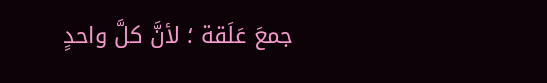جمعَ عَلَقة ؛ لأنَّ كلَّ واحدٍ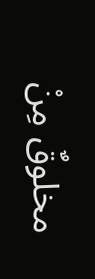مخلوقٌ مِنْ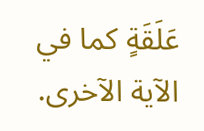عَلَقَةٍ كما في الآية الآخرى.